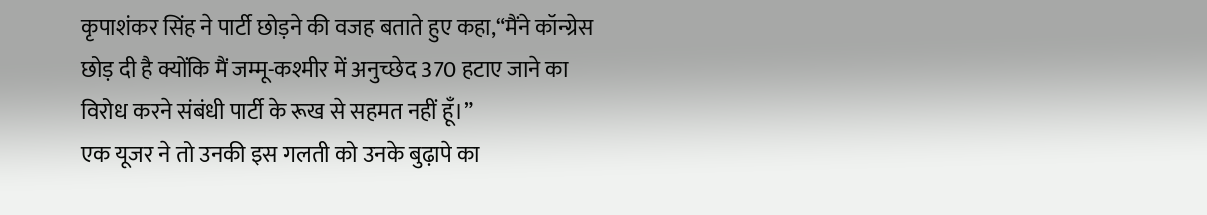कृपाशंकर सिंह ने पार्टी छोड़ने की वजह बताते हुए कहा,“मैंने कॉन्ग्रेस छोड़ दी है क्योंकि मैं जम्मू-कश्मीर में अनुच्छेद 370 हटाए जाने का विरोध करने संबंधी पार्टी के रूख से सहमत नहीं हूँ।”
एक यूजर ने तो उनकी इस गलती को उनके बुढ़ापे का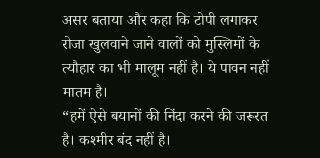असर बताया और कहा कि टोपी लगाकर रोजा खुलवाने जाने वालों को मुस्लिमों के त्यौहार का भी मालूम नहीं है। ये पावन नहीं मातम है।
“हमें ऐसे बयानों की निंदा करने की जरूरत है। कश्मीर बंद नहीं है।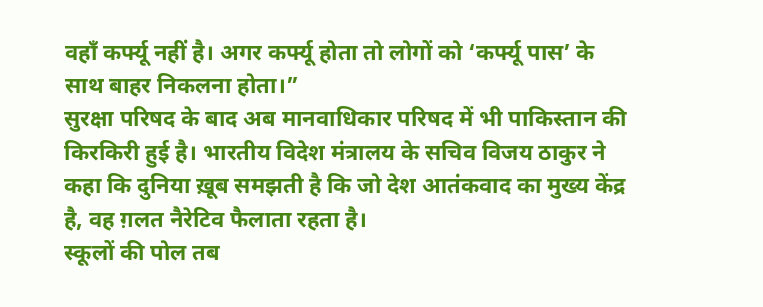वहाँ कर्फ्यू नहीं है। अगर कर्फ्यू होता तो लोगों को ‘कर्फ्यू पास’ के साथ बाहर निकलना होता।”
सुरक्षा परिषद के बाद अब मानवाधिकार परिषद में भी पाकिस्तान की किरकिरी हुई है। भारतीय विदेश मंत्रालय के सचिव विजय ठाकुर ने कहा कि दुनिया ख़ूब समझती है कि जो देश आतंकवाद का मुख्य केंद्र है, वह ग़लत नैरेटिव फैलाता रहता है।
स्कूलों की पोल तब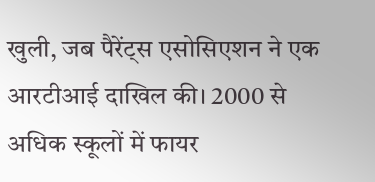खुली, जब पैरेंट्स एसोसिएशन ने एक आरटीआई दाखिल की। 2000 से अधिक स्कूलों में फायर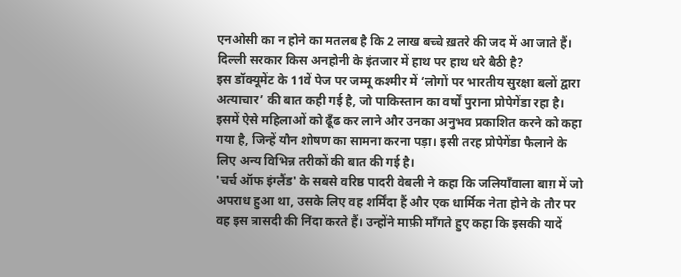एनओसी का न होने का मतलब है कि 2 लाख बच्चे ख़तरे की जद में आ जाते हैं। दिल्ली सरकार किस अनहोनी के इंतजार में हाथ पर हाथ धरे बैठी है?
इस डॉक्यूमेंट के 11वें पेज पर जम्मू कश्मीर में ‘लोगों पर भारतीय सुरक्षा बलों द्वारा अत्याचार’ की बात कही गई है, जो पाकिस्तान का वर्षों पुराना प्रोपेगेंडा रहा है। इसमें ऐसे महिलाओं को ढूँढ कर लाने और उनका अनुभव प्रकाशित करने को कहा गया है, जिन्हें यौन शोषण का सामना करना पड़ा। इसी तरह प्रोपेगेंडा फैलाने के लिए अन्य विभिन्न तरीकों की बात की गई है।
'चर्च ऑफ इंग्लैंड' के सबसे वरिष्ठ पादरी वेबली ने कहा कि जलियाँवाला बाग़ में जो अपराध हुआ था, उसके लिए वह शर्मिंदा हैं और एक धार्मिक नेता होने के तौर पर वह इस त्रासदी की निंदा करते हैं। उन्होंने माफ़ी माँगते हुए कहा कि इसकी यादें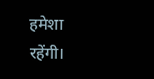हमेशा रहेंगी।